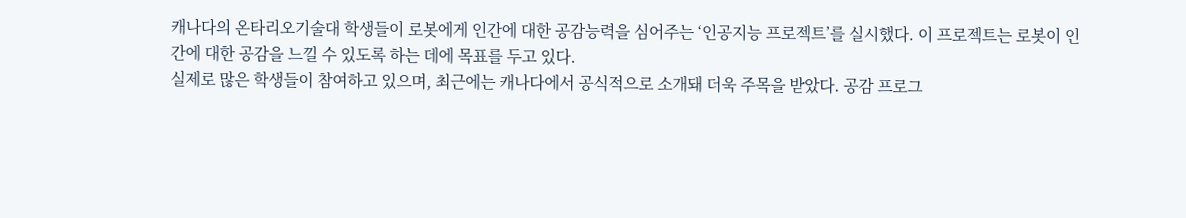캐나다의 온타리오기술대 학생들이 로봇에게 인간에 대한 공감능력을 심어주는 ‘인공지능 프로젝트’를 실시했다. 이 프로젝트는 로봇이 인간에 대한 공감을 느낄 수 있도록 하는 데에 목표를 두고 있다.
실제로 많은 학생들이 참여하고 있으며, 최근에는 캐나다에서 공식적으로 소개돼 더욱 주목을 받았다. 공감 프로그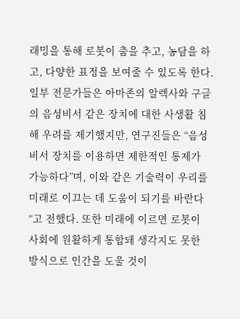래밍을 통해 로봇이 춤을 추고, 농담을 하고, 다양한 표정을 보여줄 수 있도록 한다.
일부 전문가들은 아마존의 알렉사와 구글의 음성비서 같은 장치에 대한 사생활 침해 우려를 제기했지만, 연구진들은 “음성 비서 장치를 이용하면 제한적인 통제가 가능하다”며, 이와 같은 기술력이 우리를 미래로 이끄는 데 도움이 되기를 바란다“고 전했다. 또한 미래에 이르면 로봇이 사회에 원활하게 통합돼 생각지도 못한 방식으로 인간을 도울 것이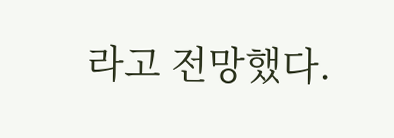라고 전망했다.